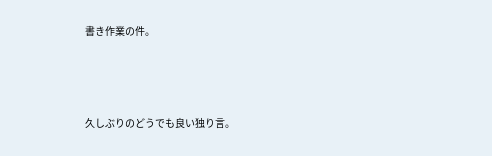書き作業の件。



久しぶりのどうでも良い独り言。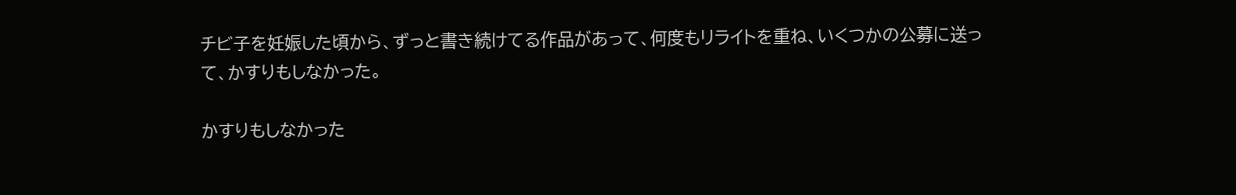チビ子を妊娠した頃から、ずっと書き続けてる作品があって、何度もリライトを重ね、いくつかの公募に送って、かすりもしなかった。

かすりもしなかった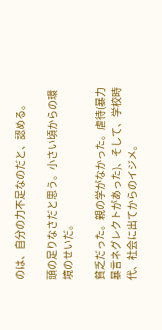のは、自分の力不足なのだと、認める。

頭の足りなさだと思う。小さい頃からの環境のせいだ。

貧乏だった。親の学がなかった。虐待(暴力暴言ネグレクトがあった)、そして、学校時代、社会に出てからのイジメ。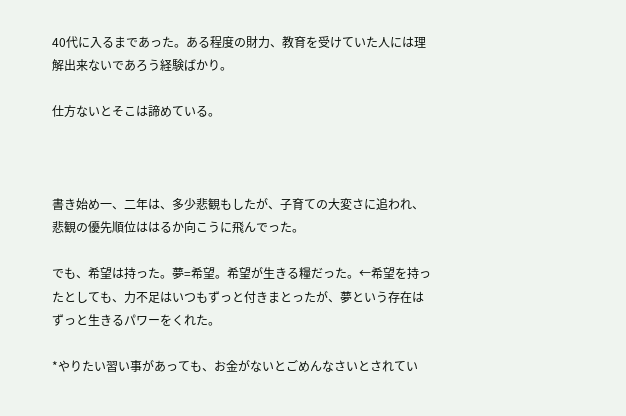40代に入るまであった。ある程度の財力、教育を受けていた人には理解出来ないであろう経験ばかり。

仕方ないとそこは諦めている。



書き始め一、二年は、多少悲観もしたが、子育ての大変さに追われ、悲観の優先順位ははるか向こうに飛んでった。

でも、希望は持った。夢=希望。希望が生きる糧だった。←希望を持ったとしても、力不足はいつもずっと付きまとったが、夢という存在はずっと生きるパワーをくれた。

*やりたい習い事があっても、お金がないとごめんなさいとされてい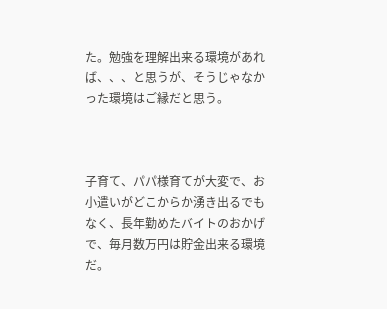た。勉強を理解出来る環境があれば、、、と思うが、そうじゃなかった環境はご縁だと思う。



子育て、パパ様育てが大変で、お小遣いがどこからか湧き出るでもなく、長年勤めたバイトのおかげで、毎月数万円は貯金出来る環境だ。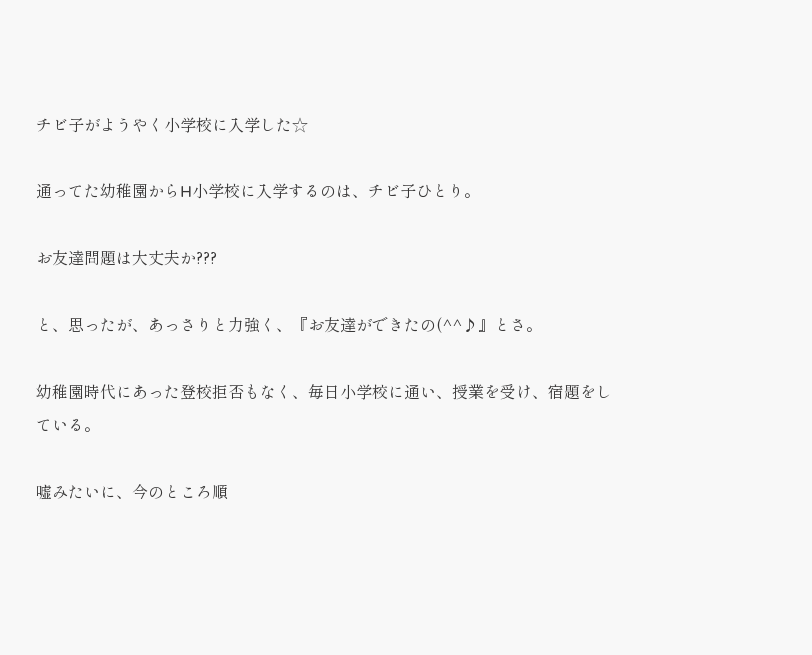チビ子がようやく小学校に入学した☆

通ってた幼稚園からH小学校に入学するのは、チビ子ひとり。

お友達問題は大丈夫か???

と、思ったが、あっさりと力強く、『お友達ができたの(^^♪』とさ。

幼稚園時代にあった登校拒否もなく、毎日小学校に通い、授業を受け、宿題をしている。

嘘みたいに、今のところ順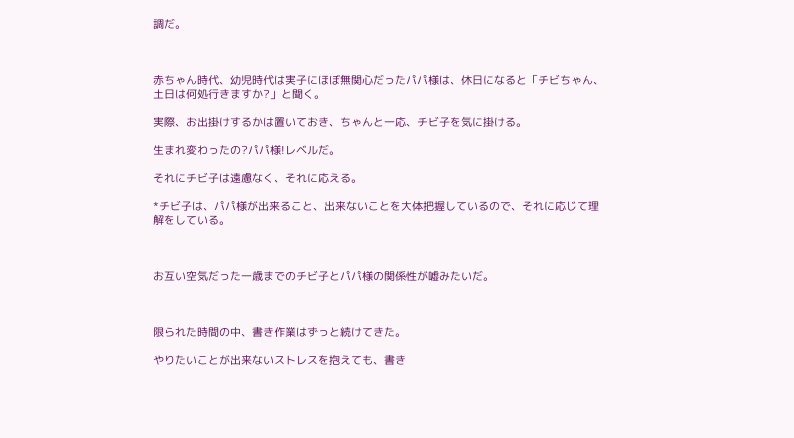調だ。



赤ちゃん時代、幼児時代は実子にほぼ無関心だったパパ様は、休日になると「チビちゃん、土日は何処行きますか?」と聞く。

実際、お出掛けするかは置いておき、ちゃんと一応、チビ子を気に掛ける。

生まれ変わったの?パパ様!レベルだ。

それにチビ子は遠慮なく、それに応える。

*チビ子は、パパ様が出来ること、出来ないことを大体把握しているので、それに応じて理解をしている。



お互い空気だった一歳までのチビ子とパパ様の関係性が嘘みたいだ。



限られた時間の中、書き作業はずっと続けてきた。

やりたいことが出来ないストレスを抱えても、書き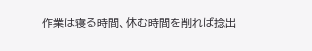作業は寝る時間、休む時間を削れば捻出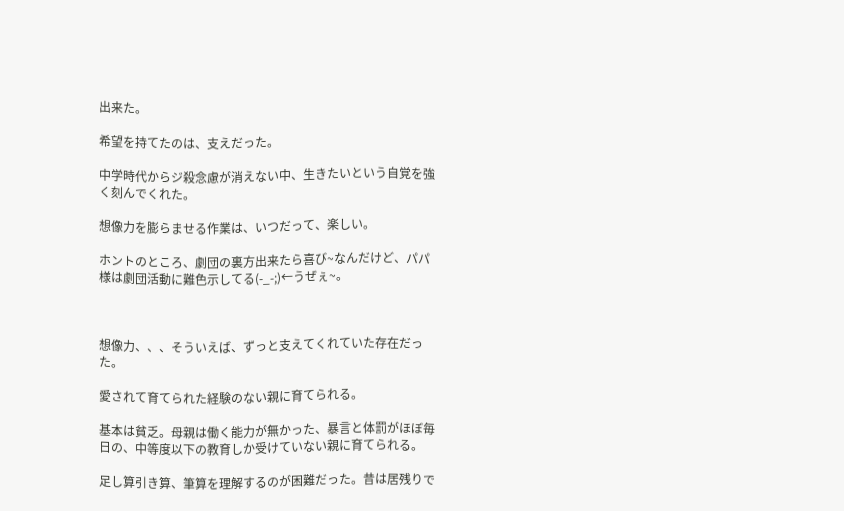出来た。

希望を持てたのは、支えだった。

中学時代からジ殺念慮が消えない中、生きたいという自覚を強く刻んでくれた。

想像力を膨らませる作業は、いつだって、楽しい。

ホントのところ、劇団の裏方出来たら喜び~なんだけど、パパ様は劇団活動に難色示してる(-_-;)←うぜぇ~。



想像力、、、そういえば、ずっと支えてくれていた存在だった。

愛されて育てられた経験のない親に育てられる。

基本は貧乏。母親は働く能力が無かった、暴言と体罰がほぼ毎日の、中等度以下の教育しか受けていない親に育てられる。

足し算引き算、筆算を理解するのが困難だった。昔は居残りで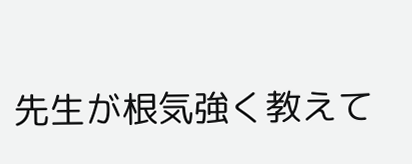先生が根気強く教えて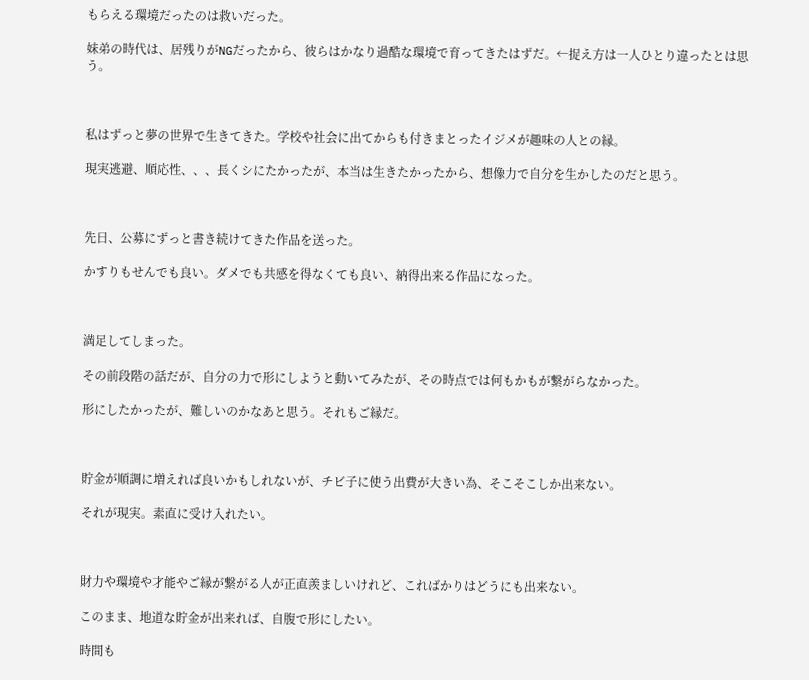もらえる環境だったのは救いだった。

妹弟の時代は、居残りがNGだったから、彼らはかなり過酷な環境で育ってきたはずだ。←捉え方は一人ひとり違ったとは思う。



私はずっと夢の世界で生きてきた。学校や社会に出てからも付きまとったイジメが趣味の人との縁。

現実逃避、順応性、、、長くシにたかったが、本当は生きたかったから、想像力で自分を生かしたのだと思う。



先日、公募にずっと書き続けてきた作品を送った。

かすりもせんでも良い。ダメでも共感を得なくても良い、納得出来る作品になった。



満足してしまった。

その前段階の話だが、自分の力で形にしようと動いてみたが、その時点では何もかもが繋がらなかった。

形にしたかったが、難しいのかなあと思う。それもご縁だ。



貯金が順調に増えれば良いかもしれないが、チビ子に使う出費が大きい為、そこそこしか出来ない。

それが現実。素直に受け入れたい。



財力や環境や才能やご縁が繋がる人が正直羨ましいけれど、こればかりはどうにも出来ない。

このまま、地道な貯金が出来れば、自腹で形にしたい。

時間も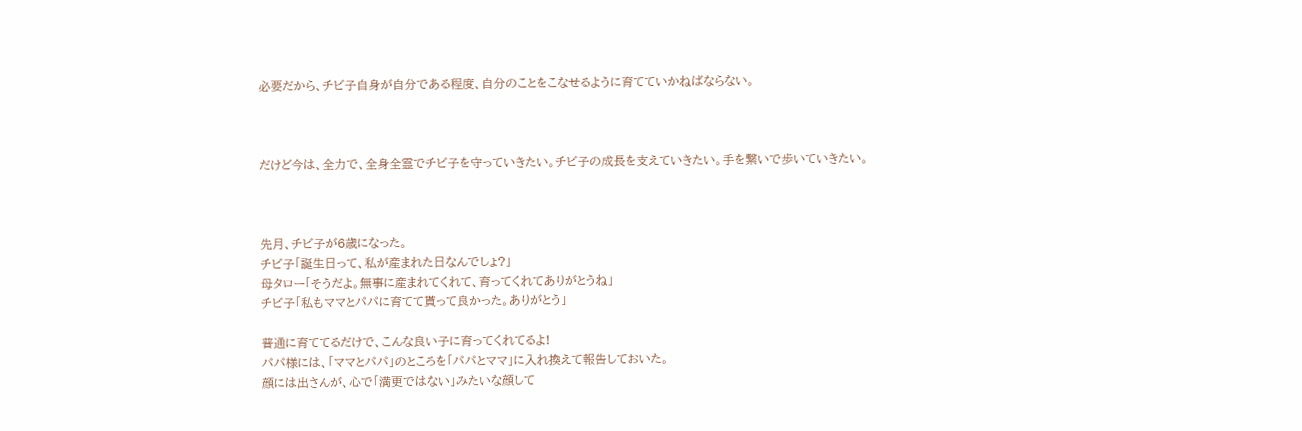必要だから、チビ子自身が自分である程度、自分のことをこなせるように育てていかねばならない。



だけど今は、全力で、全身全霊でチビ子を守っていきたい。チビ子の成長を支えていきたい。手を繋いで歩いていきたい。



先月、チビ子が6歳になった。
チビ子「誕生日って、私が産まれた日なんでしょ?」
母タロー「そうだよ。無事に産まれてくれて、育ってくれてありがとうね」
チビ子「私もママとパパに育てて貰って良かった。ありがとう」

普通に育ててるだけで、こんな良い子に育ってくれてるよ!
パパ様には、「ママとパパ」のところを「パパとママ」に入れ換えて報告しておいた。
顔には出さんが、心で「満更ではない」みたいな顔して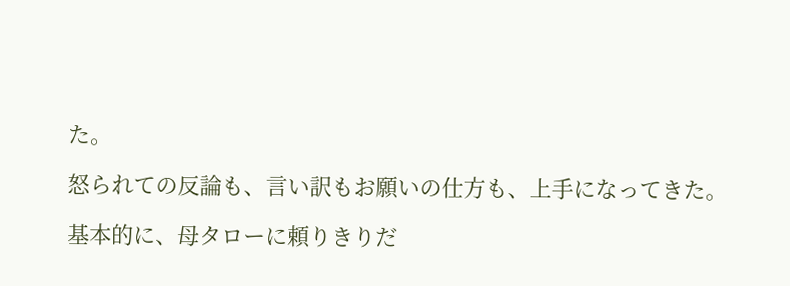た。

怒られての反論も、言い訳もお願いの仕方も、上手になってきた。

基本的に、母タローに頼りきりだ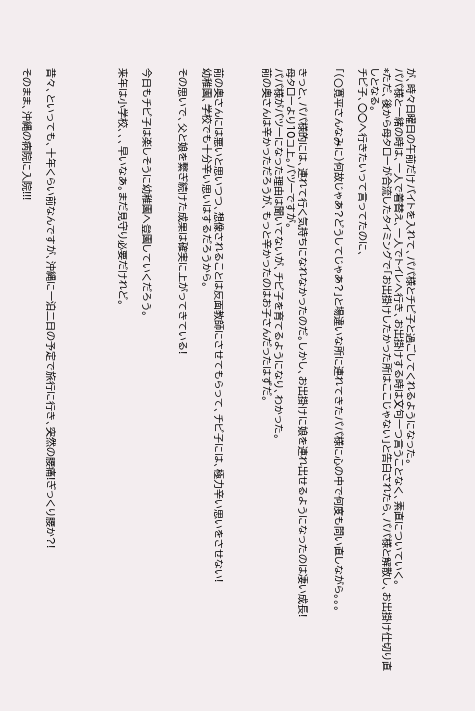が、時々日曜日の午前だけバイトを入れて、パパ様とチビ子と過ごしてくれるようになった。
パパ様と一緒の時は、一人で着替え、一人でトイレへ行き、お出掛けする時は文句一つ言うことなく、素直についていく。
*ただ、後から母タローが合流したタイミングで「お出掛けしたかった所はここじゃない」と告白されたら、パパ様と解散し、お出掛け仕切り直しとなる。
チビ子、○○へ行きたいって言ってたのに、

「(〇寛平さんなみに)何故じゃあ?どうしてじゃあ?」と場違いな所に連れてきたパパ様に心の中で何度も問い直しながら。。。


きっと、パパ様的には、連れて行く気持ちになれなかったのだ。しかし、お出掛けに娘を連れ出せるようになったのは凄い成長!
母タローより10コ上。バツ一ですが。
パパ様がバツ一になった理由は聞いてないが、チビ子を育てるようになり、わかった。
前の奥さんは辛かっただろうが、もっと辛かったのはお子さんだったはずだ。



前の奥さんには悪いと思いつつ、想像されることは反面教師にさせてもらって、チビ子には、極力辛い思いをさせない!
幼稚園、学校でも十分辛い思いはするだろうから。

その思いで、父と娘を繋ぎ続けた成果は確実に上がってきている!


今日もチビ子は楽しそうに幼稚園へ登園していくだろう。

来年は小学校、、、早いなあ。まだ見守り必要だけれど。





昔々、といっても、十年くらい前なんですが、沖縄に一泊二日の予定で旅行に行き、突然の腰痛!ぎっくり腰か?!

そのまま、沖縄の病院に入院!!!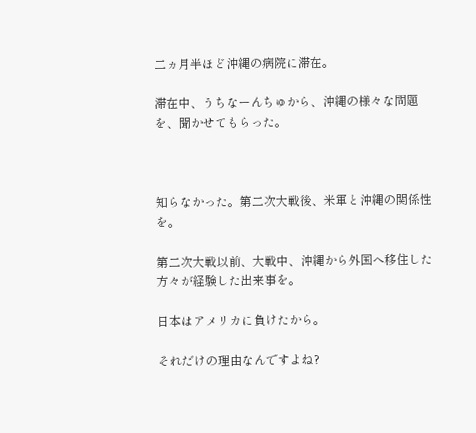二ヵ月半ほど沖縄の病院に滞在。

滞在中、うちなーんちゅから、沖縄の様々な問題を、聞かせてもらった。



知らなかった。第二次大戦後、米軍と沖縄の関係性を。

第二次大戦以前、大戦中、沖縄から外国へ移住した方々が経験した出来事を。

日本はアメリカに負けたから。

それだけの理由なんですよね?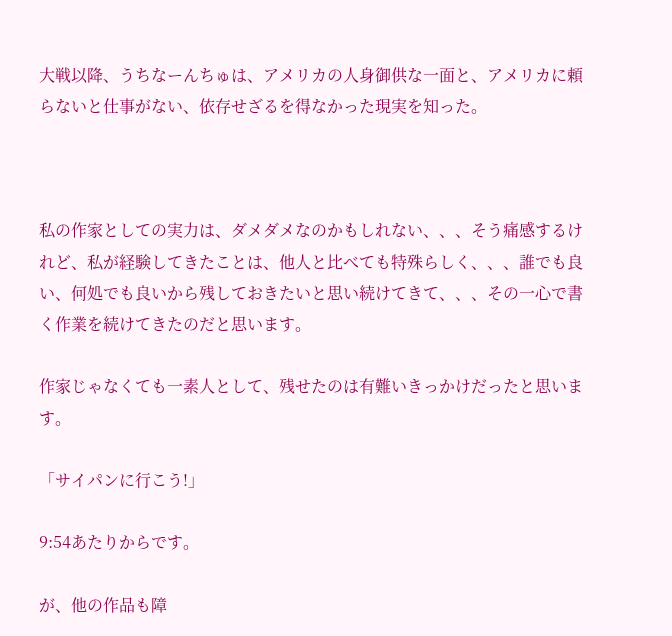大戦以降、うちなーんちゅは、アメリカの人身御供な一面と、アメリカに頼らないと仕事がない、依存せざるを得なかった現実を知った。



私の作家としての実力は、ダメダメなのかもしれない、、、そう痛感するけれど、私が経験してきたことは、他人と比べても特殊らしく、、、誰でも良い、何処でも良いから残しておきたいと思い続けてきて、、、その一心で書く作業を続けてきたのだと思います。

作家じゃなくても一素人として、残せたのは有難いきっかけだったと思います。

「サイパンに行こう!」

9:54あたりからです。

が、他の作品も障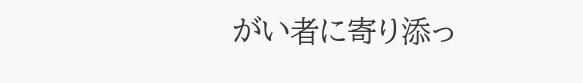がい者に寄り添っ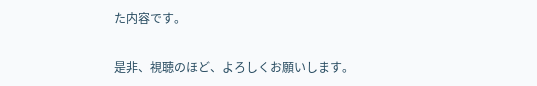た内容です。

是非、視聴のほど、よろしくお願いします。